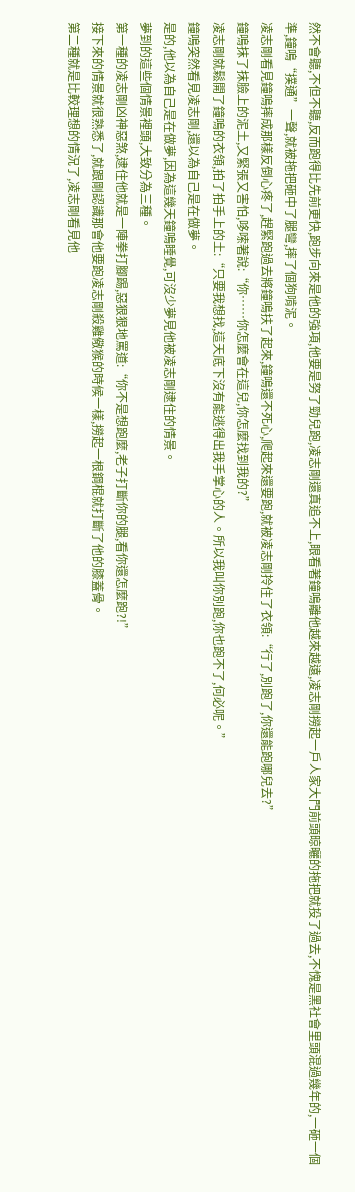然不會聽,不但不聽,反而跑得比先前更快,跑步向來是他的強項,他要是努了勁兒跑,凌志剛還真追不上,眼看著鐘鳴離他越來越遠,凌志剛撈起一戶人家大門前頭晾曬的拖把就投了過去,不愧是黑社會里頭混過幾年的,一砸一個準,鐘鳴“撲通”一聲,就被拖把砸中了腿彎,摔了個狗啃泥。
凌志剛看見鐘鳴摔成那樣反倒心疼了,趕緊跑過去將鐘鳴扶了起來,鐘鳴還不死心,爬起來還要跑,就被凌志剛拎住了衣領:“行了,別跑了,你還能跑哪兒去?”
鐘鳴抹了抹臉上的泥土,又緊張又害怕,哆嗦著說:“你……你怎麼會在這兒,你怎麼找到我的?”
凌志剛就鬆開了鐘鳴的衣領,拍了拍手上的土:“只要我想找,這天底下沒有能逃得出我手掌心的人。所以我叫你別跑,你也跑不了,何必呢。”
鐘鳴突然看見凌志剛,還以為自己是在做夢。
是的,他以為自己是在做夢,因為這幾天鐘鳴睡覺,可沒少夢見他被凌志剛逮住的情景。
夢到的這些個情景裡頭,大致分為三種。
第一種的凌志剛凶神惡煞,逮住他就是一陣拳打腳踢,惡狠狠地罵道:“你不是想跑麼,老子打斷你的腿,看你還怎麼跑?!”
接下來的情景就很熟悉了,就跟剛認識那會他要跑凌志剛殺雞儆猴的時候一樣,撈起一根鋼棍就打斷了他的膝蓋骨。
第二種就是比較理想的情況了,凌志剛看見他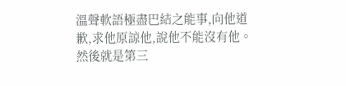溫聲軟語極盡巴結之能事,向他道歉,求他原諒他,說他不能沒有他。
然後就是第三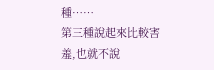種……
第三種說起來比較害羞,也就不說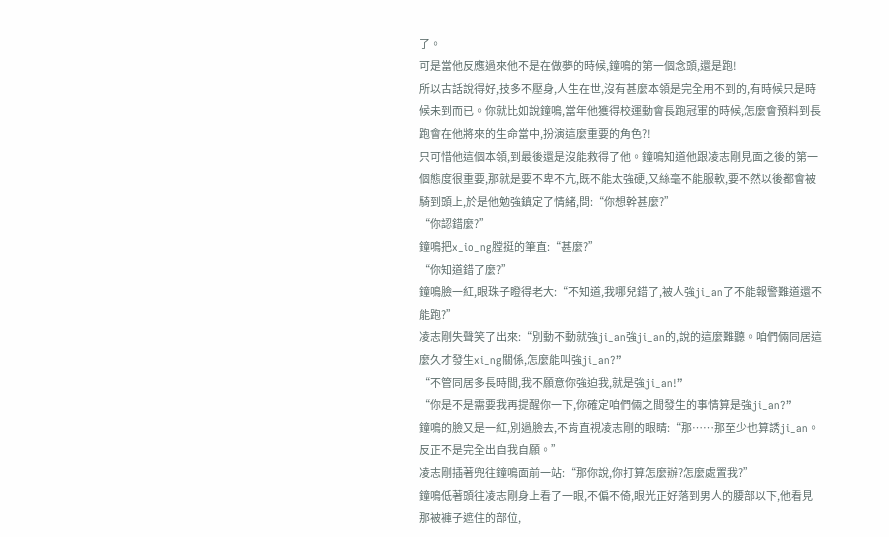了。
可是當他反應過來他不是在做夢的時候,鐘鳴的第一個念頭,還是跑!
所以古話說得好,技多不壓身,人生在世,沒有甚麼本領是完全用不到的,有時候只是時候未到而已。你就比如說鐘鳴,當年他獲得校運動會長跑冠軍的時候,怎麼會預料到長跑會在他將來的生命當中,扮演這麼重要的角色?!
只可惜他這個本領,到最後還是沒能救得了他。鐘鳴知道他跟凌志剛見面之後的第一個態度很重要,那就是要不卑不亢,既不能太強硬,又絲毫不能服軟,要不然以後都會被騎到頭上,於是他勉強鎮定了情緒,問:“你想幹甚麼?”
“你認錯麼?”
鐘鳴把x_io_ng膛挺的筆直:“甚麼?”
“你知道錯了麼?”
鐘鳴臉一紅,眼珠子瞪得老大:“不知道,我哪兒錯了,被人強ji_an了不能報警難道還不能跑?”
凌志剛失聲笑了出來:“別動不動就強ji_an強ji_an的,說的這麼難聽。咱們倆同居這麼久才發生xi_ng關係,怎麼能叫強ji_an?”
“不管同居多長時間,我不願意你強迫我,就是強ji_an!”
“你是不是需要我再提醒你一下,你確定咱們倆之間發生的事情算是強ji_an?”
鐘鳴的臉又是一紅,別過臉去,不肯直視凌志剛的眼睛:“那……那至少也算誘ji_an。反正不是完全出自我自願。”
凌志剛插著兜往鐘鳴面前一站:“那你說,你打算怎麼辦?怎麼處置我?”
鐘鳴低著頭往凌志剛身上看了一眼,不偏不倚,眼光正好落到男人的腰部以下,他看見那被褲子遮住的部位,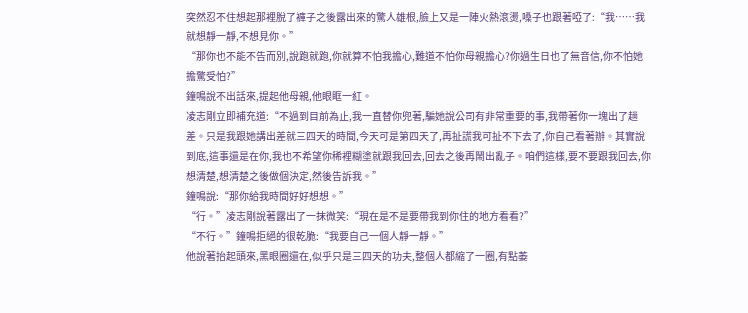突然忍不住想起那裡脫了褲子之後露出來的驚人雄根,臉上又是一陣火熱滾燙,嗓子也跟著啞了:“我……我就想靜一靜,不想見你。”
“那你也不能不告而別,說跑就跑,你就算不怕我擔心,難道不怕你母親擔心?你過生日也了無音信,你不怕她擔驚受怕?”
鐘鳴說不出話來,提起他母親,他眼眶一紅。
凌志剛立即補充道:“不過到目前為止,我一直替你兜著,騙她說公司有非常重要的事,我帶著你一塊出了趟差。只是我跟她講出差就三四天的時間,今天可是第四天了,再扯謊我可扯不下去了,你自己看著辦。其實說到底,這事還是在你,我也不希望你稀裡糊塗就跟我回去,回去之後再鬧出亂子。咱們這樣,要不要跟我回去,你想清楚,想清楚之後做個決定,然後告訴我。”
鐘鳴說:“那你給我時間好好想想。”
“行。”凌志剛說著露出了一抹微笑:“現在是不是要帶我到你住的地方看看?”
“不行。”鐘鳴拒絕的很乾脆:“我要自己一個人靜一靜。”
他說著抬起頭來,黑眼圈還在,似乎只是三四天的功夫,整個人都縮了一圈,有點萎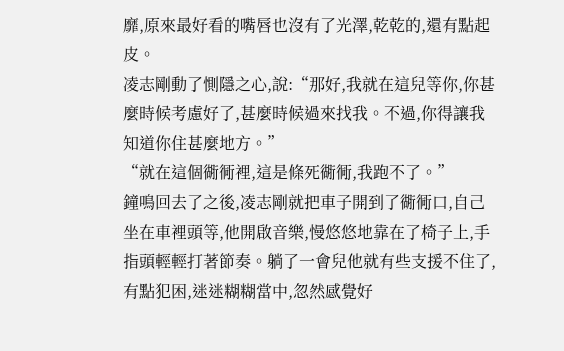靡,原來最好看的嘴唇也沒有了光澤,乾乾的,還有點起皮。
凌志剛動了惻隱之心,說:“那好,我就在這兒等你,你甚麼時候考慮好了,甚麼時候過來找我。不過,你得讓我知道你住甚麼地方。”
“就在這個衚衕裡,這是條死衚衕,我跑不了。”
鐘鳴回去了之後,凌志剛就把車子開到了衚衕口,自己坐在車裡頭等,他開啟音樂,慢悠悠地靠在了椅子上,手指頭輕輕打著節奏。躺了一會兒他就有些支援不住了,有點犯困,迷迷糊糊當中,忽然感覺好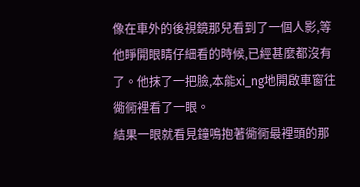像在車外的後視鏡那兒看到了一個人影,等他睜開眼睛仔細看的時候,已經甚麼都沒有了。他抹了一把臉,本能xi_ng地開啟車窗往衚衕裡看了一眼。
結果一眼就看見鐘鳴抱著衚衕最裡頭的那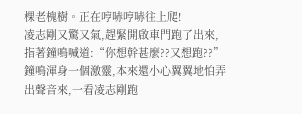棵老槐樹。正在哼哧哼哧往上爬!
凌志剛又驚又氣,趕緊開啟車門跑了出來,指著鐘鳴喊道:“你想幹甚麼??又想跑??”
鐘鳴渾身一個激靈,本來還小心翼翼地怕弄出聲音來,一看凌志剛跑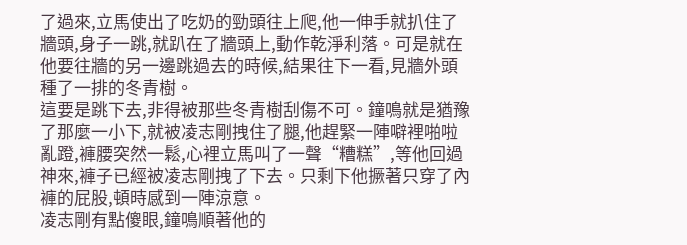了過來,立馬使出了吃奶的勁頭往上爬,他一伸手就扒住了牆頭,身子一跳,就趴在了牆頭上,動作乾淨利落。可是就在他要往牆的另一邊跳過去的時候,結果往下一看,見牆外頭種了一排的冬青樹。
這要是跳下去,非得被那些冬青樹刮傷不可。鐘鳴就是猶豫了那麼一小下,就被凌志剛拽住了腿,他趕緊一陣噼裡啪啦亂蹬,褲腰突然一鬆,心裡立馬叫了一聲“糟糕”,等他回過神來,褲子已經被凌志剛拽了下去。只剩下他撅著只穿了內褲的屁股,頓時感到一陣涼意。
凌志剛有點傻眼,鐘鳴順著他的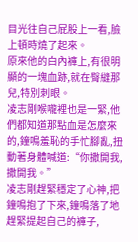目光往自己屁股上一看,臉上頓時燒了起來。
原來他的白內褲上,有很明顯的一塊血跡,就在臀縫那兒,特別刺眼。
凌志剛喉嚨裡也是一緊,他們都知道那點血是怎麼來的,鐘鳴羞恥的手忙腳亂,扭動著身體喊道:“你撒開我,撒開我。”
凌志剛趕緊穩定了心神,把鐘鳴抱了下來,鐘鳴落了地趕緊提起自己的褲子,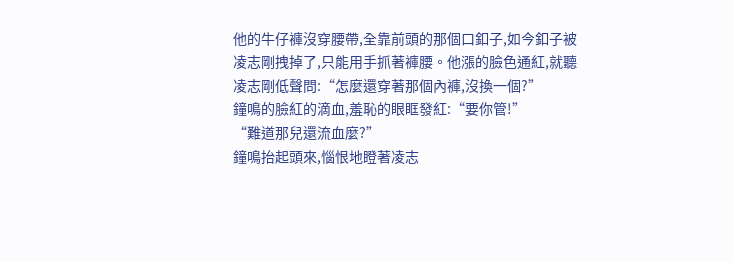他的牛仔褲沒穿腰帶,全靠前頭的那個口釦子,如今釦子被凌志剛拽掉了,只能用手抓著褲腰。他漲的臉色通紅,就聽凌志剛低聲問:“怎麼還穿著那個內褲,沒換一個?”
鐘鳴的臉紅的滴血,羞恥的眼眶發紅:“要你管!”
“難道那兒還流血麼?”
鐘鳴抬起頭來,惱恨地瞪著凌志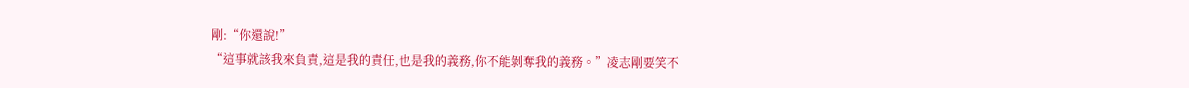剛:“你還說!”
“這事就該我來負責,這是我的責任,也是我的義務,你不能剝奪我的義務。”凌志剛要笑不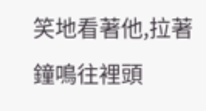笑地看著他,拉著鐘鳴往裡頭